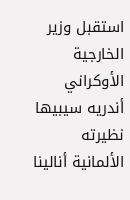استقبل وزير الخارجية الأوكراني أندريه سيبيها نظيرته الألمانية أنالينا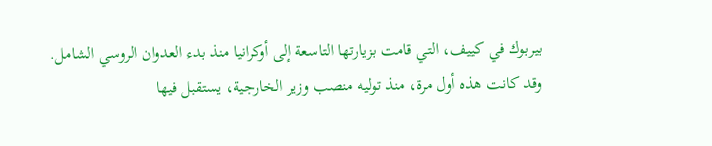بيربوك في كييف، التي قامت بزيارتها التاسعة إلى أوكرانيا منذ بدء العدوان الروسي الشامل. وقد كانت هذه أول مرة، منذ توليه منصب وزير الخارجية، يستقبل فيها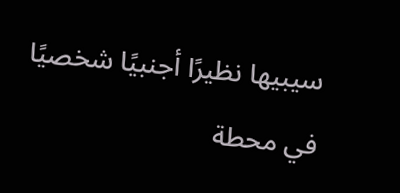سيبيها نظيرًا أجنبيًا شخصيًا في محطة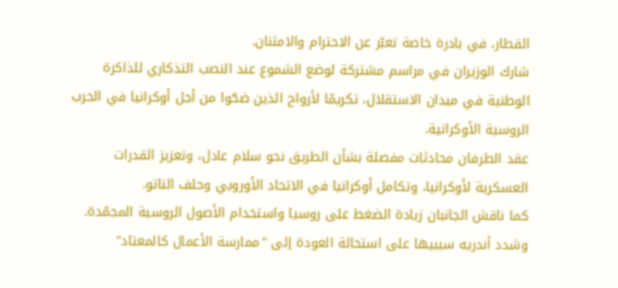القطار، في بادرة خاصة تعبّر عن الاحترام والامتنان.
شارك الوزيران في مراسم مشتركة لوضع الشموع عند النصب التذكاري للذاكرة الوطنية في ميدان الاستقلال، تكريمًا لأرواح الذين ضحّوا من أجل أوكرانيا في الحرب الروسية الأوكرانية.
عقد الطرفان محادثات مفصلة بشأن الطريق نحو سلام عادل، وتعزيز القدرات العسكرية لأوكرانيا، وتكامل أوكرانيا في الاتحاد الأوروبي وحلف الناتو.
كما ناقش الجانبان زيادة الضغط على روسيا واستخدام الأصول الروسية المجمّدة. وشدد أندريه سيبيها على استحالة العودة إلى "ممارسة الأعمال كالمعتاد"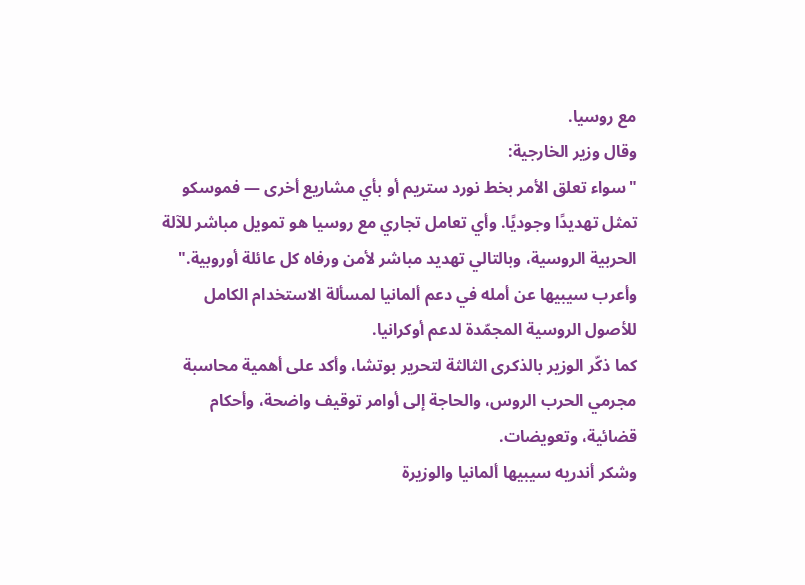مع روسيا.
وقال وزير الخارجية:
"سواء تعلق الأمر بخط نورد ستريم أو بأي مشاريع أخرى — فموسكو تمثل تهديدًا وجوديًا. وأي تعامل تجاري مع روسيا هو تمويل مباشر للآلة الحربية الروسية، وبالتالي تهديد مباشر لأمن ورفاه كل عائلة أوروبية."
وأعرب سيبيها عن أمله في دعم ألمانيا لمسألة الاستخدام الكامل للأصول الروسية المجمّدة لدعم أوكرانيا.
كما ذكّر الوزير بالذكرى الثالثة لتحرير بوتشا، وأكد على أهمية محاسبة مجرمي الحرب الروس، والحاجة إلى أوامر توقيف واضحة، وأحكام قضائية، وتعويضات.
وشكر أندريه سيبيها ألمانيا والوزيرة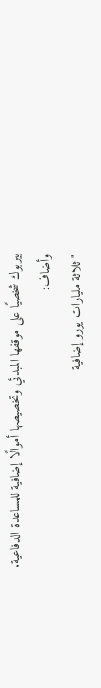بيربوك شخصيًا على موقفها المبدئي وتخصيصها أموالًا إضافية للمساعدة الدفاعية.
وأضاف:
"ثلاثة مليارات يورو إضافية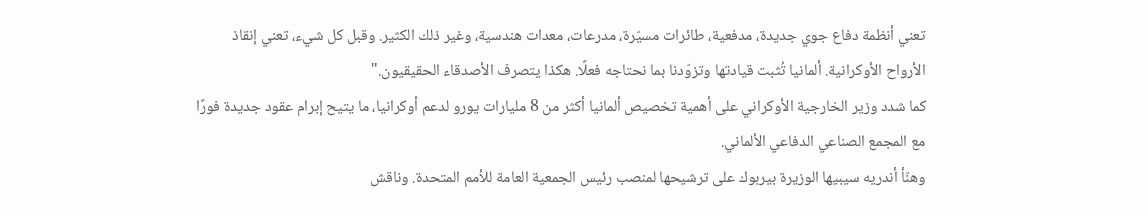تعني أنظمة دفاع جوي جديدة، مدفعية، طائرات مسيّرة، مدرعات، معدات هندسية، وغير ذلك الكثير. وقبل كل شيء، تعني إنقاذ الأرواح الأوكرانية. ألمانيا تُثبت قيادتها وتزوّدنا بما نحتاجه فعلًا. هكذا يتصرف الأصدقاء الحقيقيون."
كما شدد وزير الخارجية الأوكراني على أهمية تخصيص ألمانيا أكثر من 8 مليارات يورو لدعم أوكرانيا، ما يتيح إبرام عقود جديدة فورًا مع المجمع الصناعي الدفاعي الألماني.
وهنّأ أندريه سيبيها الوزيرة بيربوك على ترشيحها لمنصب رئيس الجمعية العامة للأمم المتحدة. وناقش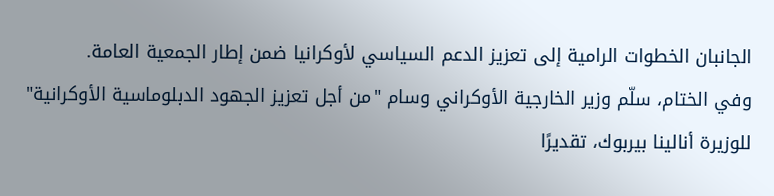الجانبان الخطوات الرامية إلى تعزيز الدعم السياسي لأوكرانيا ضمن إطار الجمعية العامة.
وفي الختام، سلّم وزير الخارجية الأوكراني وسام "من أجل تعزيز الجهود الدبلوماسية الأوكرانية" للوزيرة أنالينا بيربوك، تقديرًا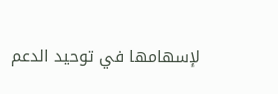لإسهامها في توحيد الدعم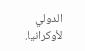الدولي لأوكرانيا.